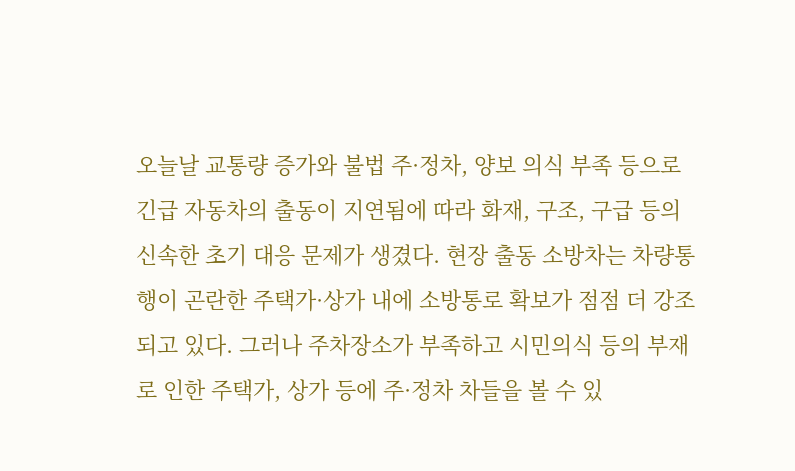오늘날 교통량 증가와 불법 주·정차, 양보 의식 부족 등으로 긴급 자동차의 출동이 지연됨에 따라 화재, 구조, 구급 등의 신속한 초기 대응 문제가 생겼다. 현장 출동 소방차는 차량통행이 곤란한 주택가·상가 내에 소방통로 확보가 점점 더 강조되고 있다. 그러나 주차장소가 부족하고 시민의식 등의 부재로 인한 주택가, 상가 등에 주·정차 차들을 볼 수 있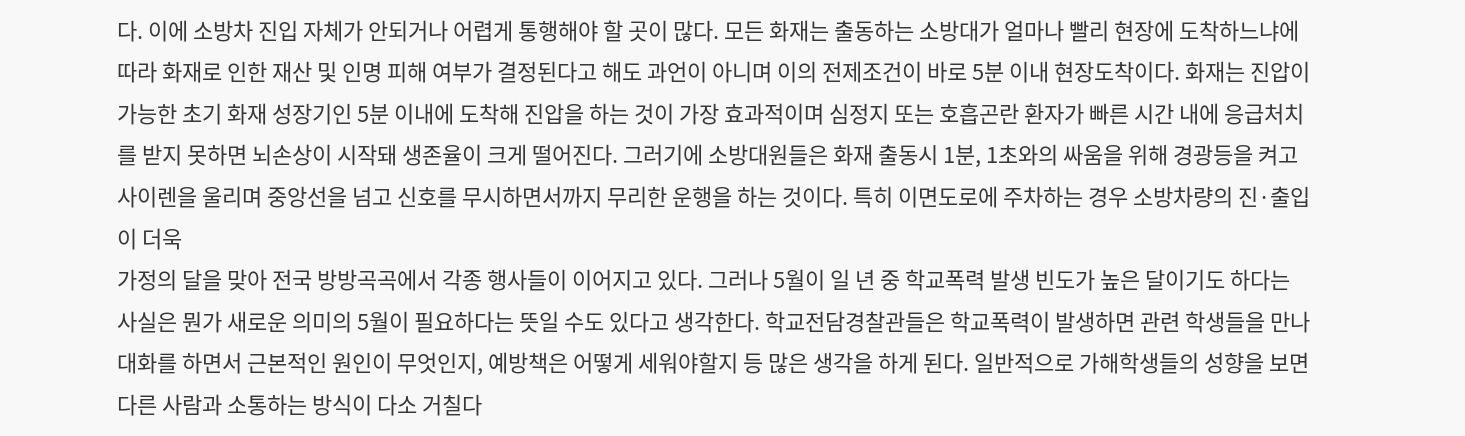다. 이에 소방차 진입 자체가 안되거나 어렵게 통행해야 할 곳이 많다. 모든 화재는 출동하는 소방대가 얼마나 빨리 현장에 도착하느냐에 따라 화재로 인한 재산 및 인명 피해 여부가 결정된다고 해도 과언이 아니며 이의 전제조건이 바로 5분 이내 현장도착이다. 화재는 진압이 가능한 초기 화재 성장기인 5분 이내에 도착해 진압을 하는 것이 가장 효과적이며 심정지 또는 호흡곤란 환자가 빠른 시간 내에 응급처치를 받지 못하면 뇌손상이 시작돼 생존율이 크게 떨어진다. 그러기에 소방대원들은 화재 출동시 1분, 1초와의 싸움을 위해 경광등을 켜고 사이렌을 울리며 중앙선을 넘고 신호를 무시하면서까지 무리한 운행을 하는 것이다. 특히 이면도로에 주차하는 경우 소방차량의 진·출입이 더욱
가정의 달을 맞아 전국 방방곡곡에서 각종 행사들이 이어지고 있다. 그러나 5월이 일 년 중 학교폭력 발생 빈도가 높은 달이기도 하다는 사실은 뭔가 새로운 의미의 5월이 필요하다는 뜻일 수도 있다고 생각한다. 학교전담경찰관들은 학교폭력이 발생하면 관련 학생들을 만나 대화를 하면서 근본적인 원인이 무엇인지, 예방책은 어떻게 세워야할지 등 많은 생각을 하게 된다. 일반적으로 가해학생들의 성향을 보면 다른 사람과 소통하는 방식이 다소 거칠다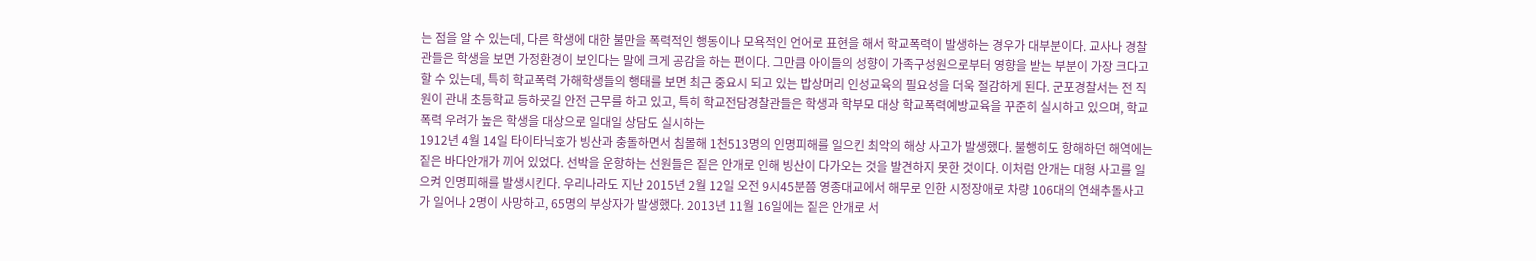는 점을 알 수 있는데, 다른 학생에 대한 불만을 폭력적인 행동이나 모욕적인 언어로 표현을 해서 학교폭력이 발생하는 경우가 대부분이다. 교사나 경찰관들은 학생을 보면 가정환경이 보인다는 말에 크게 공감을 하는 편이다. 그만큼 아이들의 성향이 가족구성원으로부터 영향을 받는 부분이 가장 크다고 할 수 있는데, 특히 학교폭력 가해학생들의 행태를 보면 최근 중요시 되고 있는 밥상머리 인성교육의 필요성을 더욱 절감하게 된다. 군포경찰서는 전 직원이 관내 초등학교 등하굣길 안전 근무를 하고 있고, 특히 학교전담경찰관들은 학생과 학부모 대상 학교폭력예방교육을 꾸준히 실시하고 있으며, 학교폭력 우려가 높은 학생을 대상으로 일대일 상담도 실시하는
1912년 4월 14일 타이타닉호가 빙산과 충돌하면서 침몰해 1천513명의 인명피해를 일으킨 최악의 해상 사고가 발생했다. 불행히도 항해하던 해역에는 짙은 바다안개가 끼어 있었다. 선박을 운항하는 선원들은 짙은 안개로 인해 빙산이 다가오는 것을 발견하지 못한 것이다. 이처럼 안개는 대형 사고를 일으켜 인명피해를 발생시킨다. 우리나라도 지난 2015년 2월 12일 오전 9시45분쯤 영종대교에서 해무로 인한 시정장애로 차량 106대의 연쇄추돌사고가 일어나 2명이 사망하고, 65명의 부상자가 발생했다. 2013년 11월 16일에는 짙은 안개로 서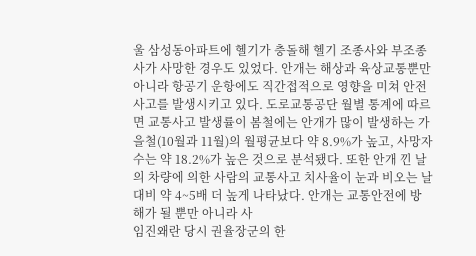울 삼성동아파트에 헬기가 충돌해 헬기 조종사와 부조종사가 사망한 경우도 있었다. 안개는 해상과 육상교통뿐만 아니라 항공기 운항에도 직간접적으로 영향을 미쳐 안전사고를 발생시키고 있다. 도로교통공단 월별 통계에 따르면 교통사고 발생률이 봄철에는 안개가 많이 발생하는 가을철(10월과 11월)의 월평균보다 약 8.9%가 높고, 사망자수는 약 18.2%가 높은 것으로 분석됐다. 또한 안개 낀 날의 차량에 의한 사람의 교통사고 치사율이 눈과 비오는 날 대비 약 4~5배 더 높게 나타났다. 안개는 교통안전에 방해가 될 뿐만 아니라 사
임진왜란 당시 권율장군의 한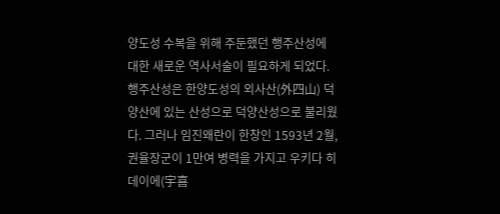양도성 수복을 위해 주둔했던 행주산성에 대한 새로운 역사서술이 필요하게 되었다. 행주산성은 한양도성의 외사산(外四山) 덕양산에 있는 산성으로 덕양산성으로 불리웠다. 그러나 임진왜란이 한창인 1593년 2월, 권율장군이 1만여 병력을 가지고 우키다 히데이에(宇喜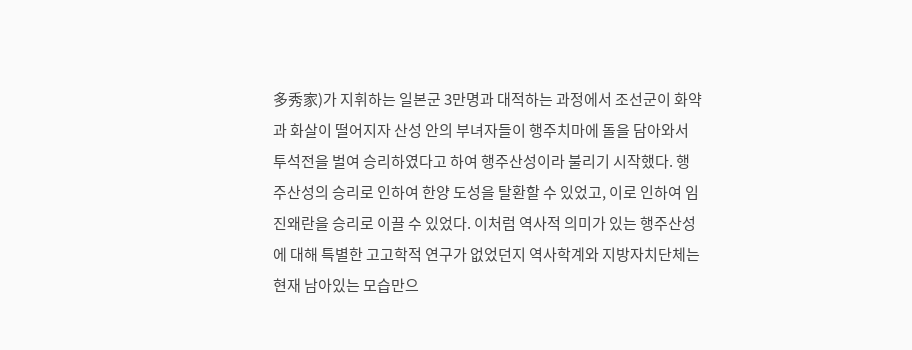多秀家)가 지휘하는 일본군 3만명과 대적하는 과정에서 조선군이 화약과 화살이 떨어지자 산성 안의 부녀자들이 행주치마에 돌을 담아와서 투석전을 벌여 승리하였다고 하여 행주산성이라 불리기 시작했다. 행주산성의 승리로 인하여 한양 도성을 탈환할 수 있었고, 이로 인하여 임진왜란을 승리로 이끌 수 있었다. 이처럼 역사적 의미가 있는 행주산성에 대해 특별한 고고학적 연구가 없었던지 역사학계와 지방자치단체는 현재 남아있는 모습만으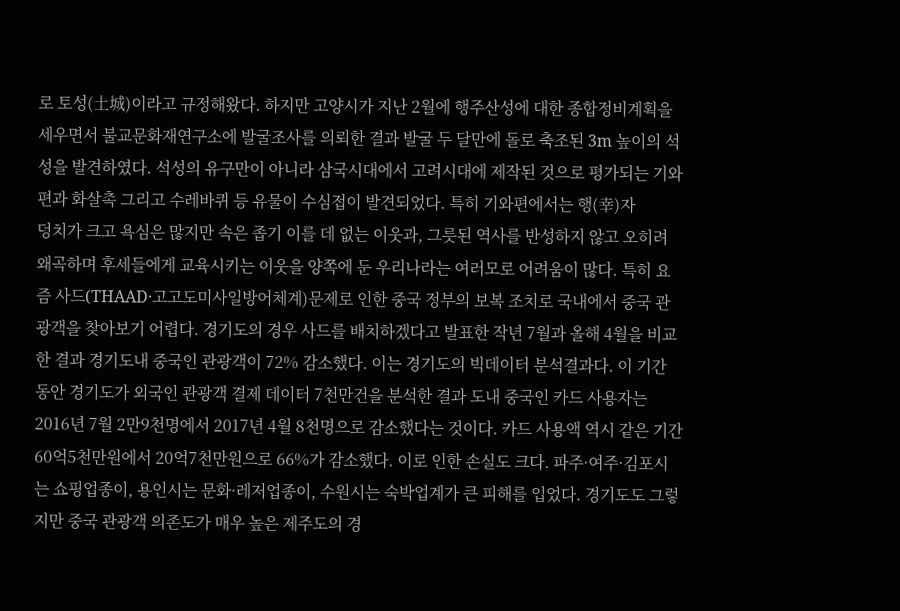로 토성(土城)이라고 규정해왔다. 하지만 고양시가 지난 2월에 행주산성에 대한 종합정비계획을 세우면서 불교문화재연구소에 발굴조사를 의뢰한 결과 발굴 두 달만에 돌로 축조된 3m 높이의 석성을 발견하였다. 석성의 유구만이 아니라 삼국시대에서 고려시대에 제작된 것으로 평가되는 기와편과 화살촉 그리고 수레바퀴 등 유물이 수심접이 발견되었다. 특히 기와편에서는 행(幸)자
덩치가 크고 욕심은 많지만 속은 좁기 이를 데 없는 이웃과, 그릇된 역사를 반성하지 않고 오히려 왜곡하며 후세들에게 교육시키는 이웃을 양쪽에 둔 우리나라는 여러모로 어려움이 많다. 특히 요즘 사드(THAAD·고고도미사일방어체계)문제로 인한 중국 정부의 보복 조치로 국내에서 중국 관광객을 찾아보기 어렵다. 경기도의 경우 사드를 배치하겠다고 발표한 작년 7월과 올해 4월을 비교한 결과 경기도내 중국인 관광객이 72% 감소했다. 이는 경기도의 빅데이터 분석결과다. 이 기간 동안 경기도가 외국인 관광객 결제 데이터 7천만건을 분석한 결과 도내 중국인 카드 사용자는 2016년 7월 2만9천명에서 2017년 4월 8천명으로 감소했다는 것이다. 카드 사용액 역시 같은 기간 60억5천만원에서 20억7천만원으로 66%가 감소했다. 이로 인한 손실도 크다. 파주·여주·김포시는 쇼핑업종이, 용인시는 문화·레저업종이, 수원시는 숙박업계가 큰 피해를 입었다. 경기도도 그렇지만 중국 관광객 의존도가 매우 높은 제주도의 경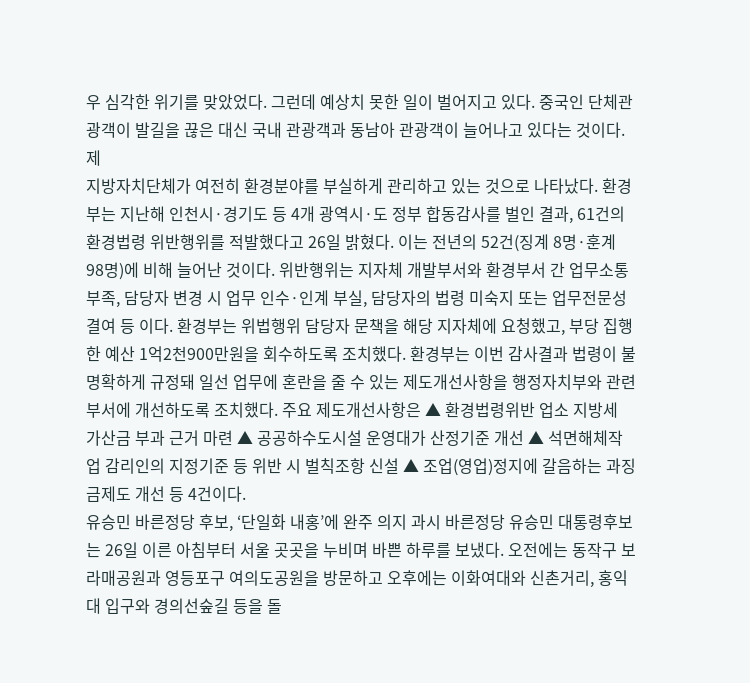우 심각한 위기를 맞았었다. 그런데 예상치 못한 일이 벌어지고 있다. 중국인 단체관광객이 발길을 끊은 대신 국내 관광객과 동남아 관광객이 늘어나고 있다는 것이다. 제
지방자치단체가 여전히 환경분야를 부실하게 관리하고 있는 것으로 나타났다. 환경부는 지난해 인천시·경기도 등 4개 광역시·도 정부 합동감사를 벌인 결과, 61건의 환경법령 위반행위를 적발했다고 26일 밝혔다. 이는 전년의 52건(징계 8명·훈계 98명)에 비해 늘어난 것이다. 위반행위는 지자체 개발부서와 환경부서 간 업무소통 부족, 담당자 변경 시 업무 인수·인계 부실, 담당자의 법령 미숙지 또는 업무전문성 결여 등 이다. 환경부는 위법행위 담당자 문책을 해당 지자체에 요청했고, 부당 집행한 예산 1억2천900만원을 회수하도록 조치했다. 환경부는 이번 감사결과 법령이 불명확하게 규정돼 일선 업무에 혼란을 줄 수 있는 제도개선사항을 행정자치부와 관련부서에 개선하도록 조치했다. 주요 제도개선사항은 ▲ 환경법령위반 업소 지방세 가산금 부과 근거 마련 ▲ 공공하수도시설 운영대가 산정기준 개선 ▲ 석면해체작업 감리인의 지정기준 등 위반 시 벌칙조항 신설 ▲ 조업(영업)정지에 갈음하는 과징금제도 개선 등 4건이다.
유승민 바른정당 후보, ‘단일화 내홍’에 완주 의지 과시 바른정당 유승민 대통령후보는 26일 이른 아침부터 서울 곳곳을 누비며 바쁜 하루를 보냈다. 오전에는 동작구 보라매공원과 영등포구 여의도공원을 방문하고 오후에는 이화여대와 신촌거리, 홍익대 입구와 경의선숲길 등을 돌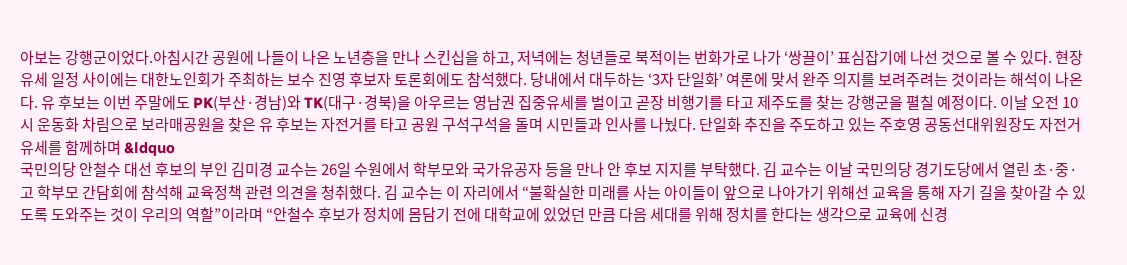아보는 강행군이었다.아침시간 공원에 나들이 나온 노년층을 만나 스킨십을 하고, 저녁에는 청년들로 북적이는 번화가로 나가 ‘쌍끌이’ 표심잡기에 나선 것으로 볼 수 있다. 현장유세 일정 사이에는 대한노인회가 주최하는 보수 진영 후보자 토론회에도 참석했다. 당내에서 대두하는 ‘3자 단일화’ 여론에 맞서 완주 의지를 보려주려는 것이라는 해석이 나온다. 유 후보는 이번 주말에도 PK(부산·경남)와 TK(대구·경북)을 아우르는 영남권 집중유세를 벌이고 곧장 비행기를 타고 제주도를 찾는 강행군을 펼칠 예정이다. 이날 오전 10시 운동화 차림으로 보라매공원을 찾은 유 후보는 자전거를 타고 공원 구석구석을 돌며 시민들과 인사를 나눴다. 단일화 추진을 주도하고 있는 주호영 공동선대위원장도 자전거 유세를 함께하며 &ldquo
국민의당 안철수 대선 후보의 부인 김미경 교수는 26일 수원에서 학부모와 국가유공자 등을 만나 안 후보 지지를 부탁했다. 김 교수는 이날 국민의당 경기도당에서 열린 초·중·고 학부모 간담회에 참석해 교육정책 관련 의견을 청취했다. 김 교수는 이 자리에서 “불확실한 미래를 사는 아이들이 앞으로 나아가기 위해선 교육을 통해 자기 길을 찾아갈 수 있도록 도와주는 것이 우리의 역할”이라며 “안철수 후보가 정치에 몸담기 전에 대학교에 있었던 만큼 다음 세대를 위해 정치를 한다는 생각으로 교육에 신경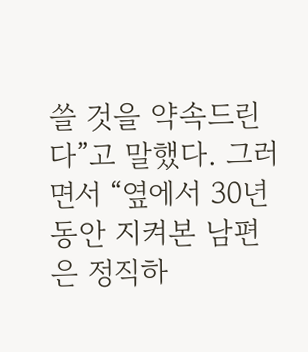쓸 것을 약속드린다”고 말했다. 그러면서 “옆에서 30년 동안 지켜본 남편은 정직하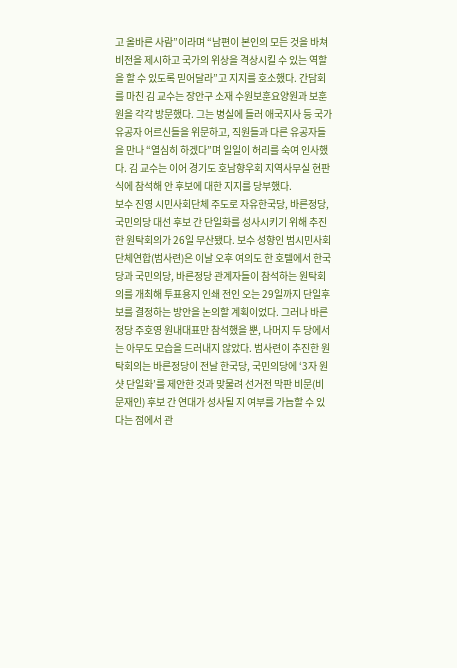고 올바른 사람”이라며 “남편이 본인의 모든 것을 바쳐 비전을 제시하고 국가의 위상을 격상시킬 수 있는 역할을 할 수 있도록 믿어달라”고 지지를 호소했다. 간담회를 마친 김 교수는 장안구 소재 수원보훈요양원과 보훈원을 각각 방문했다. 그는 병실에 들러 애국지사 등 국가유공자 어르신들을 위문하고, 직원들과 다른 유공자들을 만나 “열심히 하겠다”며 일일이 허리를 숙여 인사했다. 김 교수는 이어 경기도 호남향우회 지역사무실 현판식에 참석해 안 후보에 대한 지지를 당부했다.
보수 진영 시민사회단체 주도로 자유한국당, 바른정당, 국민의당 대선 후보 간 단일화를 성사시키기 위해 추진한 원탁회의가 26일 무산됐다. 보수 성향인 범시민사회단체연합(범사련)은 이날 오후 여의도 한 호텔에서 한국당과 국민의당, 바른정당 관계자들이 참석하는 원탁회의를 개최해 투표용지 인쇄 전인 오는 29일까지 단일후보를 결정하는 방안을 논의할 계획이었다. 그러나 바른정당 주호영 원내대표만 참석했을 뿐, 나머지 두 당에서는 아무도 모습을 드러내지 않았다. 범사련이 추진한 원탁회의는 바른정당이 전날 한국당, 국민의당에 ‘3자 원샷 단일화’를 제안한 것과 맞물려 선거전 막판 비문(비문재인) 후보 간 연대가 성사될 지 여부를 가늠할 수 있다는 점에서 관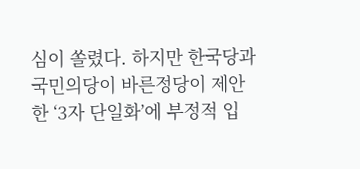심이 쏠렸다. 하지만 한국당과 국민의당이 바른정당이 제안한 ‘3자 단일화’에 부정적 입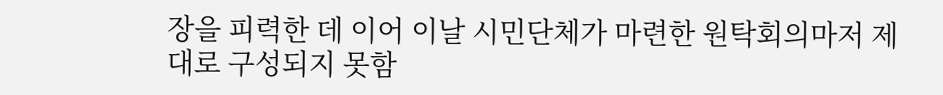장을 피력한 데 이어 이날 시민단체가 마련한 원탁회의마저 제대로 구성되지 못함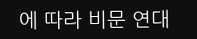에 따라 비문 연대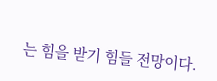는 힘을 받기 힘들 전망이다.